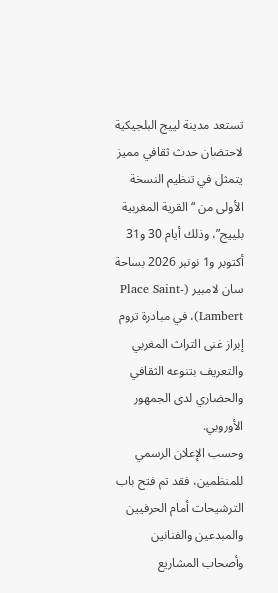تستعد مدينة لييج البلجيكية لاحتضان حدث ثقافي مميز يتمثل في تنظيم النسخة الأولى من “القرية المغربية بلييج”، وذلك أيام 30 و31 أكتوبر و1 نونبر 2026 بساحة سان لامبير (Place Saint-Lambert)، في مبادرة تروم إبراز غنى التراث المغربي والتعريف بتنوعه الثقافي والحضاري لدى الجمهور الأوروبي.
وحسب الإعلان الرسمي للمنظمين، فقد تم فتح باب الترشيحات أمام الحرفيين والمبدعين والفنانين وأصحاب المشاريع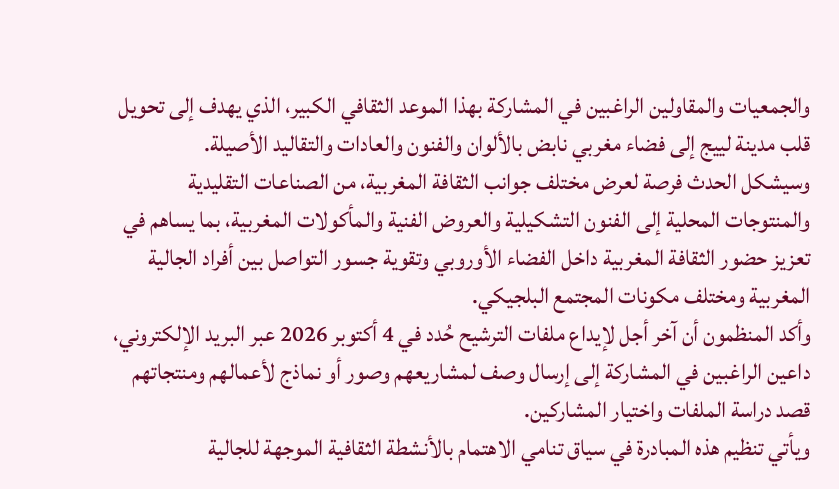والجمعيات والمقاولين الراغبين في المشاركة بهذا الموعد الثقافي الكبير، الذي يهدف إلى تحويل قلب مدينة لييج إلى فضاء مغربي نابض بالألوان والفنون والعادات والتقاليد الأصيلة.
وسيشكل الحدث فرصة لعرض مختلف جوانب الثقافة المغربية، من الصناعات التقليدية والمنتوجات المحلية إلى الفنون التشكيلية والعروض الفنية والمأكولات المغربية، بما يساهم في تعزيز حضور الثقافة المغربية داخل الفضاء الأوروبي وتقوية جسور التواصل بين أفراد الجالية المغربية ومختلف مكونات المجتمع البلجيكي.
وأكد المنظمون أن آخر أجل لإيداع ملفات الترشيح حُدد في 4 أكتوبر 2026 عبر البريد الإلكتروني، داعين الراغبين في المشاركة إلى إرسال وصف لمشاريعهم وصور أو نماذج لأعمالهم ومنتجاتهم قصد دراسة الملفات واختيار المشاركين.
ويأتي تنظيم هذه المبادرة في سياق تنامي الاهتمام بالأنشطة الثقافية الموجهة للجالية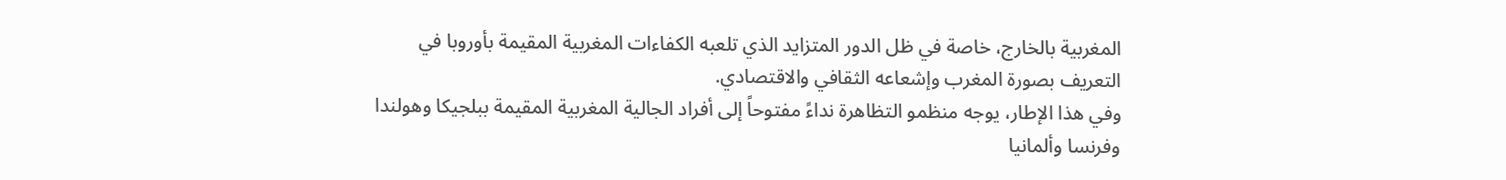المغربية بالخارج، خاصة في ظل الدور المتزايد الذي تلعبه الكفاءات المغربية المقيمة بأوروبا في التعريف بصورة المغرب وإشعاعه الثقافي والاقتصادي.
وفي هذا الإطار، يوجه منظمو التظاهرة نداءً مفتوحاً إلى أفراد الجالية المغربية المقيمة ببلجيكا وهولندا وفرنسا وألمانيا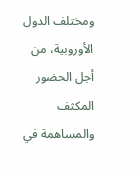ومختلف الدول الأوروبية، من أجل الحضور المكثف والمساهمة في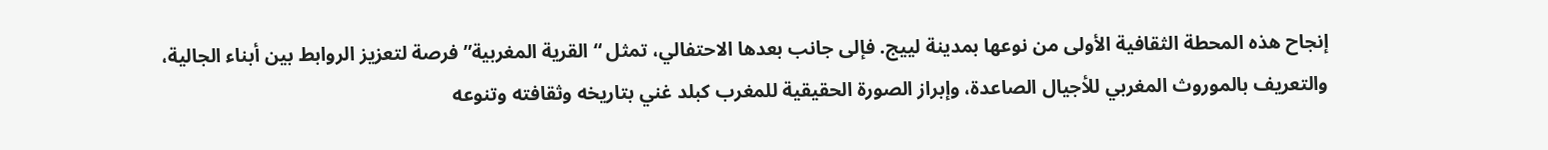إنجاح هذه المحطة الثقافية الأولى من نوعها بمدينة لييج. فإلى جانب بعدها الاحتفالي، تمثل “القرية المغربية” فرصة لتعزيز الروابط بين أبناء الجالية، والتعريف بالموروث المغربي للأجيال الصاعدة، وإبراز الصورة الحقيقية للمغرب كبلد غني بتاريخه وثقافته وتنوعه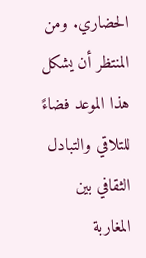الحضاري. ومن المنتظر أن يشكل هذا الموعد فضاءً للتلاقي والتبادل الثقافي بين المغاربة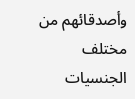وأصدقائهم من مختلف الجنسيات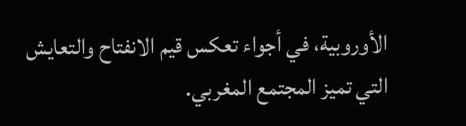الأوروبية، في أجواء تعكس قيم الانفتاح والتعايش التي تميز المجتمع المغربي.